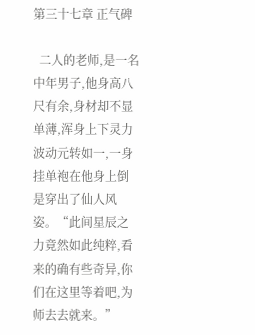第三十七章 正气碑

  二人的老师,是一名中年男子,他身高八尺有余,身材却不显单薄,浑身上下灵力波动元转如一,一身挂单袍在他身上倒是穿出了仙人风姿。“此间星辰之力竟然如此纯粹,看来的确有些奇异,你们在这里等着吧,为师去去就来。”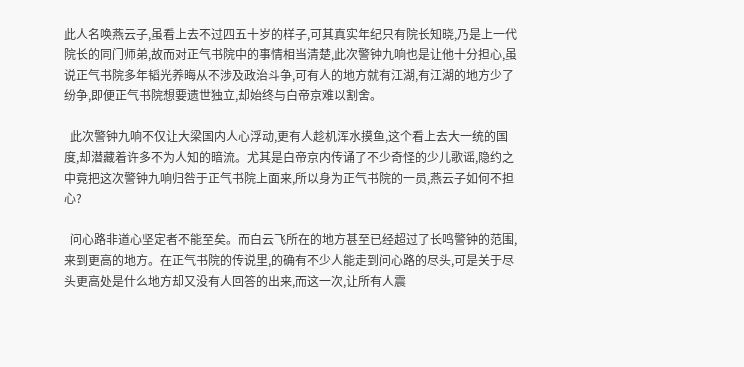此人名唤燕云子,虽看上去不过四五十岁的样子,可其真实年纪只有院长知晓,乃是上一代院长的同门师弟,故而对正气书院中的事情相当清楚,此次警钟九响也是让他十分担心,虽说正气书院多年韬光养晦从不涉及政治斗争,可有人的地方就有江湖,有江湖的地方少了纷争,即便正气书院想要遗世独立,却始终与白帝京难以割舍。

  此次警钟九响不仅让大梁国内人心浮动,更有人趁机浑水摸鱼,这个看上去大一统的国度,却潜藏着许多不为人知的暗流。尤其是白帝京内传诵了不少奇怪的少儿歌谣,隐约之中竟把这次警钟九响归咎于正气书院上面来,所以身为正气书院的一员,燕云子如何不担心?

  问心路非道心坚定者不能至矣。而白云飞所在的地方甚至已经超过了长鸣警钟的范围,来到更高的地方。在正气书院的传说里,的确有不少人能走到问心路的尽头,可是关于尽头更高处是什么地方却又没有人回答的出来,而这一次,让所有人震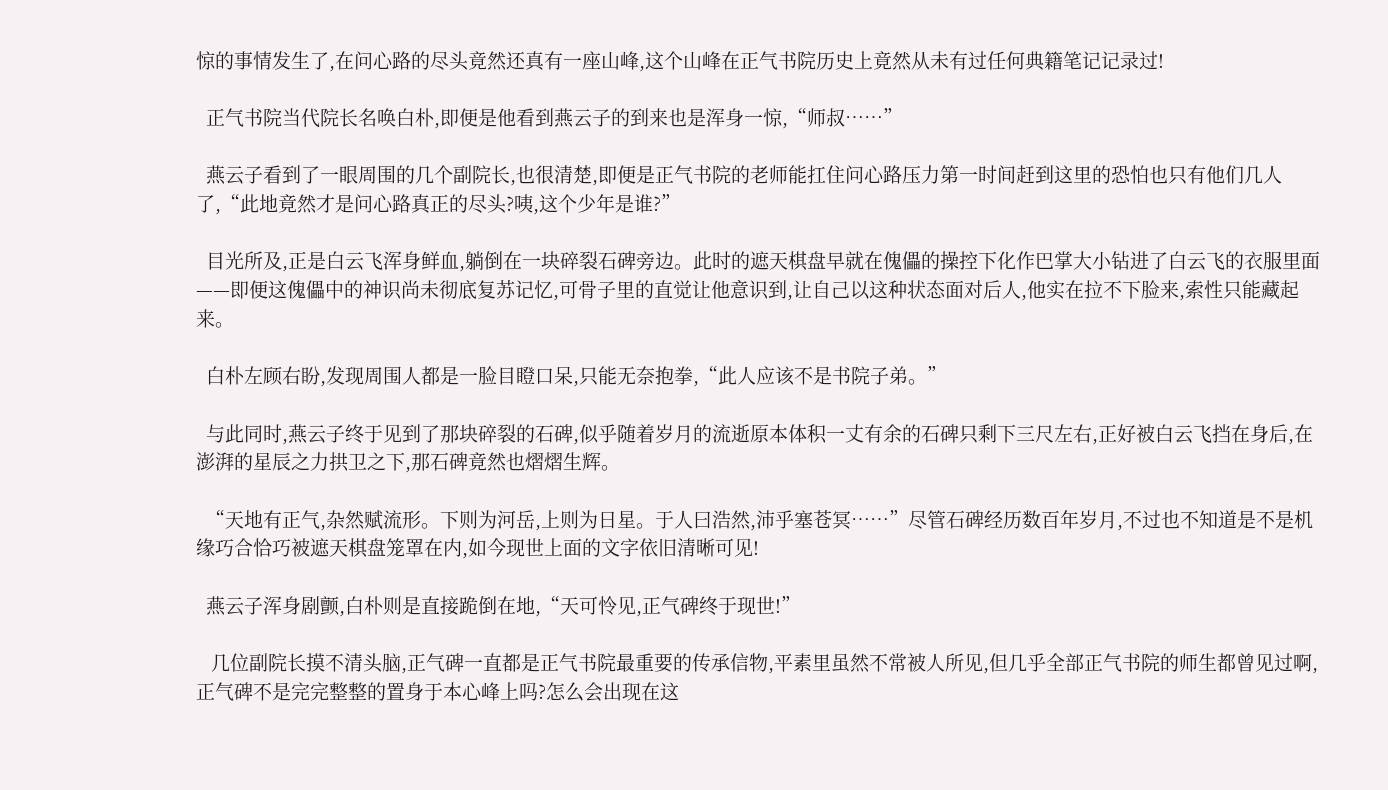惊的事情发生了,在问心路的尽头竟然还真有一座山峰,这个山峰在正气书院历史上竟然从未有过任何典籍笔记记录过!

  正气书院当代院长名唤白朴,即便是他看到燕云子的到来也是浑身一惊,“师叔……”

  燕云子看到了一眼周围的几个副院长,也很清楚,即便是正气书院的老师能扛住问心路压力第一时间赶到这里的恐怕也只有他们几人了,“此地竟然才是问心路真正的尽头?咦,这个少年是谁?”

  目光所及,正是白云飞浑身鲜血,躺倒在一块碎裂石碑旁边。此时的遮天棋盘早就在傀儡的操控下化作巴掌大小钻进了白云飞的衣服里面——即便这傀儡中的神识尚未彻底复苏记忆,可骨子里的直觉让他意识到,让自己以这种状态面对后人,他实在拉不下脸来,索性只能藏起来。

  白朴左顾右盼,发现周围人都是一脸目瞪口呆,只能无奈抱拳,“此人应该不是书院子弟。”

  与此同时,燕云子终于见到了那块碎裂的石碑,似乎随着岁月的流逝原本体积一丈有余的石碑只剩下三尺左右,正好被白云飞挡在身后,在澎湃的星辰之力拱卫之下,那石碑竟然也熠熠生辉。

  “天地有正气,杂然赋流形。下则为河岳,上则为日星。于人曰浩然,沛乎塞苍冥……”尽管石碑经历数百年岁月,不过也不知道是不是机缘巧合恰巧被遮天棋盘笼罩在内,如今现世上面的文字依旧清晰可见!

  燕云子浑身剧颤,白朴则是直接跪倒在地,“天可怜见,正气碑终于现世!”

   几位副院长摸不清头脑,正气碑一直都是正气书院最重要的传承信物,平素里虽然不常被人所见,但几乎全部正气书院的师生都曾见过啊,正气碑不是完完整整的置身于本心峰上吗?怎么会出现在这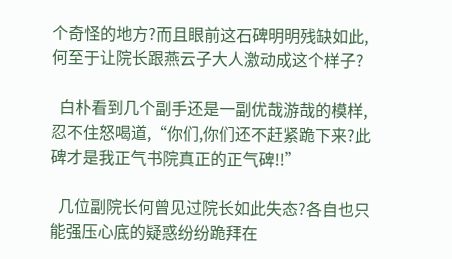个奇怪的地方?而且眼前这石碑明明残缺如此,何至于让院长跟燕云子大人激动成这个样子?

  白朴看到几个副手还是一副优哉游哉的模样,忍不住怒喝道,“你们,你们还不赶紧跪下来?此碑才是我正气书院真正的正气碑!!”

  几位副院长何曾见过院长如此失态?各自也只能强压心底的疑惑纷纷跪拜在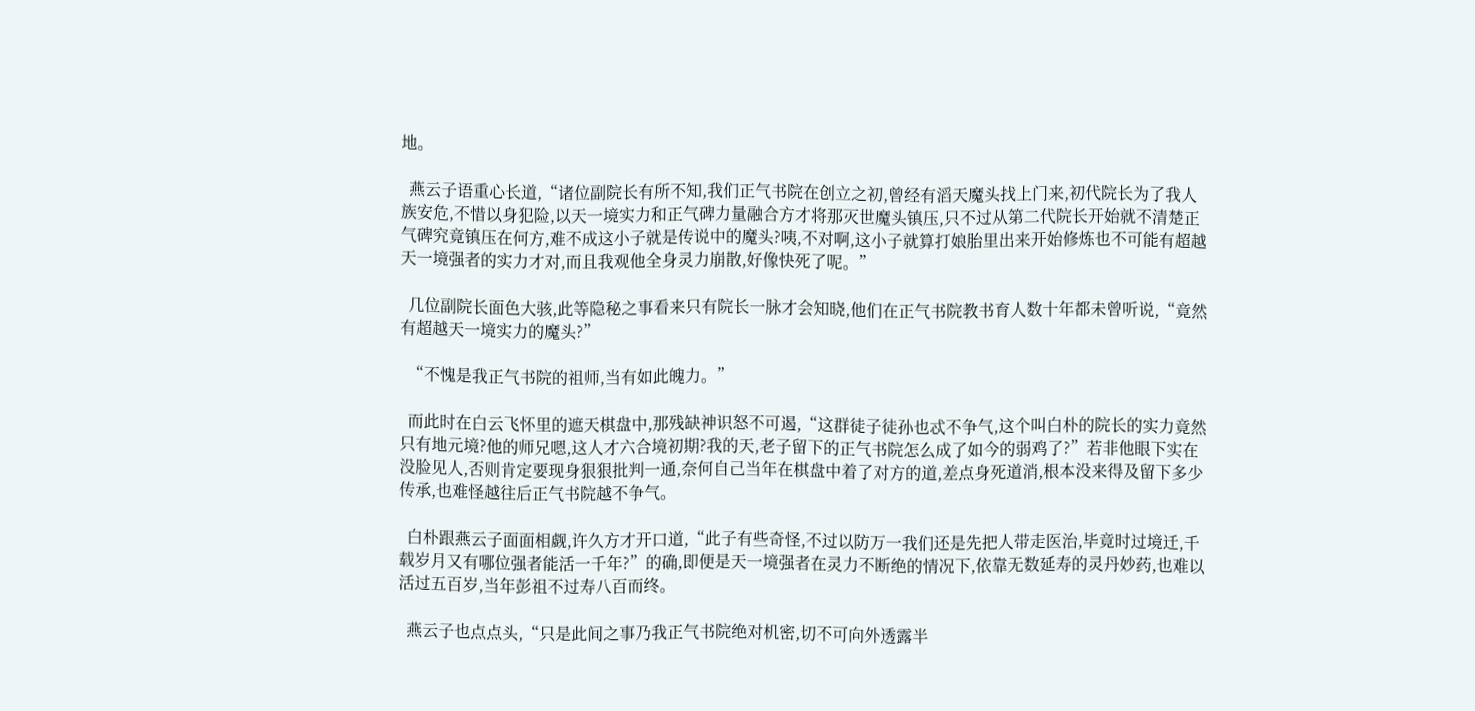地。

  燕云子语重心长道,“诸位副院长有所不知,我们正气书院在创立之初,曾经有滔天魔头找上门来,初代院长为了我人族安危,不惜以身犯险,以天一境实力和正气碑力量融合方才将那灭世魔头镇压,只不过从第二代院长开始就不清楚正气碑究竟镇压在何方,难不成这小子就是传说中的魔头?咦,不对啊,这小子就算打娘胎里出来开始修炼也不可能有超越天一境强者的实力才对,而且我观他全身灵力崩散,好像快死了呢。”

  几位副院长面色大骇,此等隐秘之事看来只有院长一脉才会知晓,他们在正气书院教书育人数十年都未曾听说,“竟然有超越天一境实力的魔头?”

  “不愧是我正气书院的祖师,当有如此魄力。”

  而此时在白云飞怀里的遮天棋盘中,那残缺神识怒不可遏,“这群徒子徒孙也忒不争气,这个叫白朴的院长的实力竟然只有地元境?他的师兄嗯,这人才六合境初期?我的天,老子留下的正气书院怎么成了如今的弱鸡了?”若非他眼下实在没脸见人,否则肯定要现身狠狠批判一通,奈何自己当年在棋盘中着了对方的道,差点身死道消,根本没来得及留下多少传承,也难怪越往后正气书院越不争气。

  白朴跟燕云子面面相觑,许久方才开口道,“此子有些奇怪,不过以防万一我们还是先把人带走医治,毕竟时过境迁,千载岁月又有哪位强者能活一千年?”的确,即便是天一境强者在灵力不断绝的情况下,依靠无数延寿的灵丹妙药,也难以活过五百岁,当年彭祖不过寿八百而终。

  燕云子也点点头,“只是此间之事乃我正气书院绝对机密,切不可向外透露半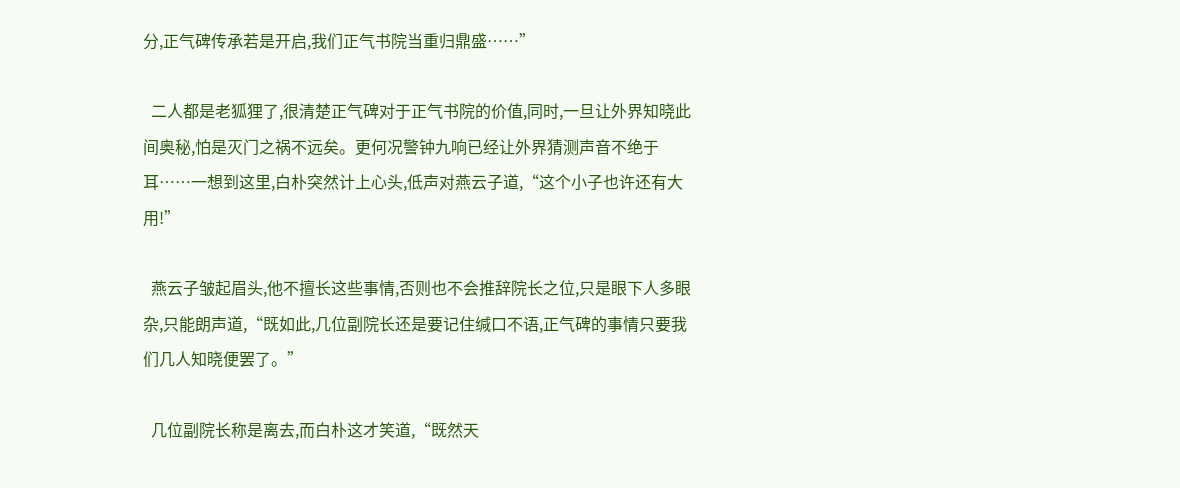分,正气碑传承若是开启,我们正气书院当重归鼎盛……”

  二人都是老狐狸了,很清楚正气碑对于正气书院的价值,同时,一旦让外界知晓此间奥秘,怕是灭门之祸不远矣。更何况警钟九响已经让外界猜测声音不绝于耳……一想到这里,白朴突然计上心头,低声对燕云子道,“这个小子也许还有大用!”

  燕云子皱起眉头,他不擅长这些事情,否则也不会推辞院长之位,只是眼下人多眼杂,只能朗声道,“既如此,几位副院长还是要记住缄口不语,正气碑的事情只要我们几人知晓便罢了。”

  几位副院长称是离去,而白朴这才笑道,“既然天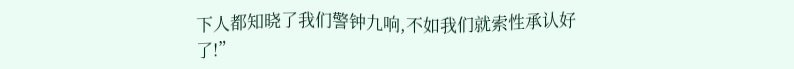下人都知晓了我们警钟九响,不如我们就索性承认好了!”